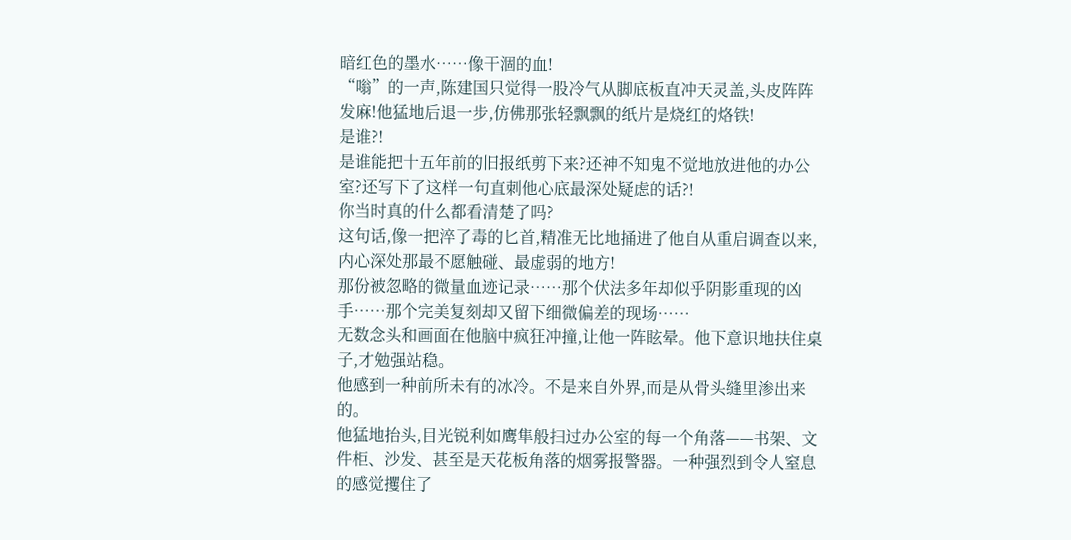暗红色的墨水……像干涸的血!
“嗡”的一声,陈建国只觉得一股冷气从脚底板直冲天灵盖,头皮阵阵发麻!他猛地后退一步,仿佛那张轻飘飘的纸片是烧红的烙铁!
是谁?!
是谁能把十五年前的旧报纸剪下来?还神不知鬼不觉地放进他的办公室?还写下了这样一句直刺他心底最深处疑虑的话?!
你当时真的什么都看清楚了吗?
这句话,像一把淬了毒的匕首,精准无比地捅进了他自从重启调查以来,内心深处那最不愿触碰、最虚弱的地方!
那份被忽略的微量血迹记录……那个伏法多年却似乎阴影重现的凶手……那个完美复刻却又留下细微偏差的现场……
无数念头和画面在他脑中疯狂冲撞,让他一阵眩晕。他下意识地扶住桌子,才勉强站稳。
他感到一种前所未有的冰冷。不是来自外界,而是从骨头缝里渗出来的。
他猛地抬头,目光锐利如鹰隼般扫过办公室的每一个角落——书架、文件柜、沙发、甚至是天花板角落的烟雾报警器。一种强烈到令人窒息的感觉攫住了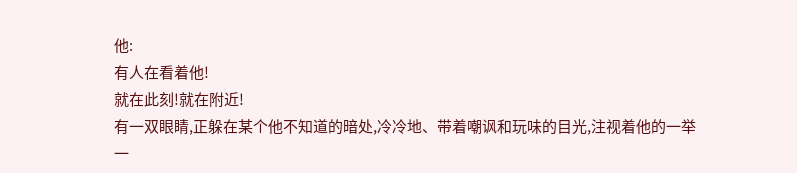他:
有人在看着他!
就在此刻!就在附近!
有一双眼睛,正躲在某个他不知道的暗处,冷冷地、带着嘲讽和玩味的目光,注视着他的一举一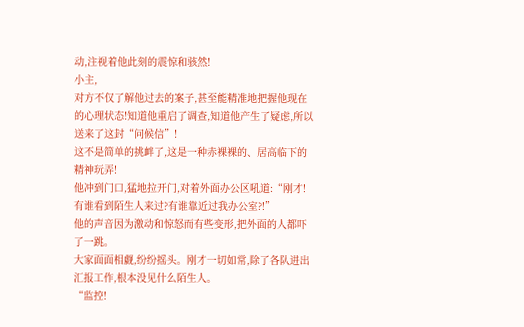动,注视着他此刻的震惊和骇然!
小主,
对方不仅了解他过去的案子,甚至能精准地把握他现在的心理状态!知道他重启了调查,知道他产生了疑虑,所以送来了这封“问候信”!
这不是简单的挑衅了,这是一种赤裸裸的、居高临下的精神玩弄!
他冲到门口,猛地拉开门,对着外面办公区吼道:“刚才!有谁看到陌生人来过?有谁靠近过我办公室?!”
他的声音因为激动和惊怒而有些变形,把外面的人都吓了一跳。
大家面面相觑,纷纷摇头。刚才一切如常,除了各队进出汇报工作,根本没见什么陌生人。
“监控!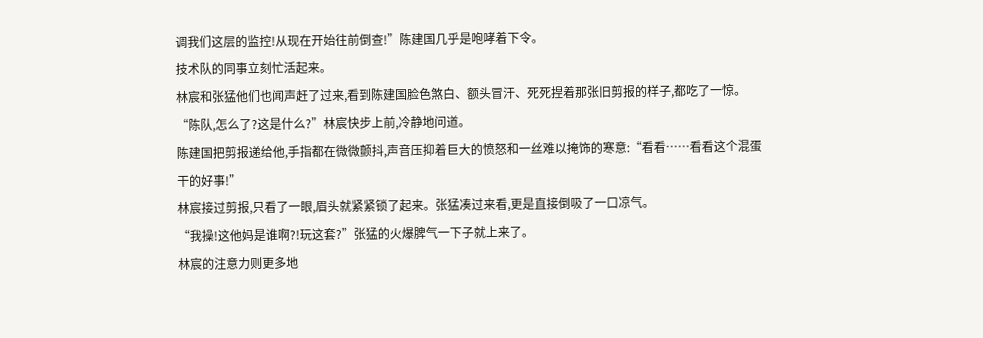调我们这层的监控!从现在开始往前倒查!”陈建国几乎是咆哮着下令。
技术队的同事立刻忙活起来。
林宸和张猛他们也闻声赶了过来,看到陈建国脸色煞白、额头冒汗、死死捏着那张旧剪报的样子,都吃了一惊。
“陈队,怎么了?这是什么?”林宸快步上前,冷静地问道。
陈建国把剪报递给他,手指都在微微颤抖,声音压抑着巨大的愤怒和一丝难以掩饰的寒意:“看看……看看这个混蛋干的好事!”
林宸接过剪报,只看了一眼,眉头就紧紧锁了起来。张猛凑过来看,更是直接倒吸了一口凉气。
“我操!这他妈是谁啊?!玩这套?”张猛的火爆脾气一下子就上来了。
林宸的注意力则更多地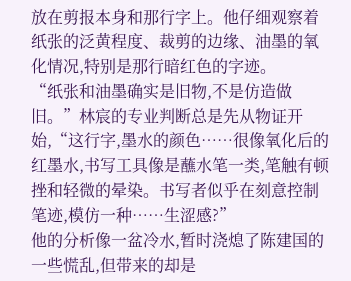放在剪报本身和那行字上。他仔细观察着纸张的泛黄程度、裁剪的边缘、油墨的氧化情况,特别是那行暗红色的字迹。
“纸张和油墨确实是旧物,不是仿造做旧。”林宸的专业判断总是先从物证开始,“这行字,墨水的颜色……很像氧化后的红墨水,书写工具像是蘸水笔一类,笔触有顿挫和轻微的晕染。书写者似乎在刻意控制笔迹,模仿一种……生涩感?”
他的分析像一盆冷水,暂时浇熄了陈建国的一些慌乱,但带来的却是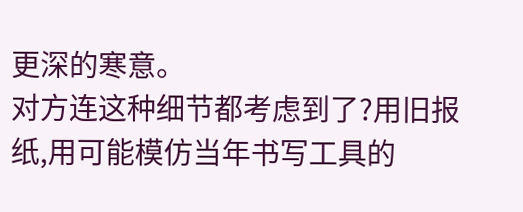更深的寒意。
对方连这种细节都考虑到了?用旧报纸,用可能模仿当年书写工具的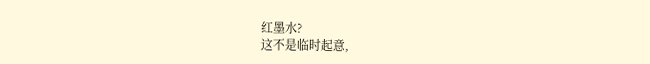红墨水?
这不是临时起意,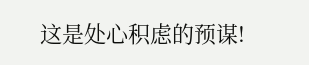这是处心积虑的预谋!